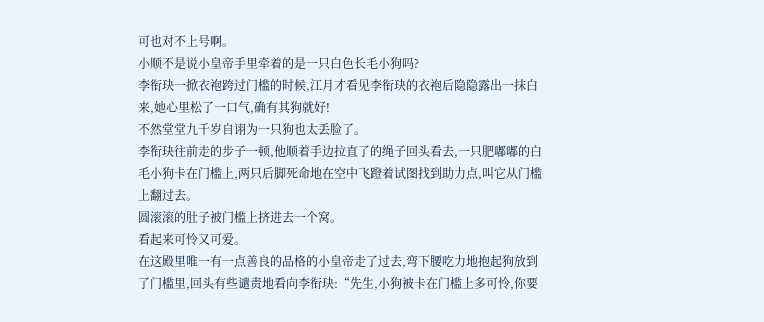可也对不上号啊。
小顺不是说小皇帝手里牵着的是一只白色长毛小狗吗?
李衔玦一掀衣袍跨过门槛的时候,江月才看见李衔玦的衣袍后隐隐露出一抹白来,她心里松了一口气,确有其狗就好!
不然堂堂九千岁自诩为一只狗也太丢脸了。
李衔玦往前走的步子一顿,他顺着手边拉直了的绳子回头看去,一只肥嘟嘟的白毛小狗卡在门槛上,两只后脚死命地在空中飞蹬着试图找到助力点,叫它从门槛上翻过去。
圆滚滚的肚子被门槛上挤进去一个窝。
看起来可怜又可爱。
在这殿里唯一有一点善良的品格的小皇帝走了过去,弯下腰吃力地抱起狗放到了门槛里,回头有些谴责地看向李衔玦:“先生,小狗被卡在门槛上多可怜,你要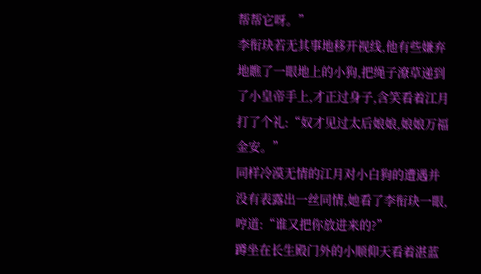帮帮它呀。”
李衔玦若无其事地移开视线,他有些嫌弃地瞧了一眼地上的小狗,把绳子潦草递到了小皇帝手上,才正过身子,含笑看着江月打了个礼:“奴才见过太后娘娘,娘娘万福金安。”
同样冷漠无情的江月对小白狗的遭遇并没有表露出一丝同情,她看了李衔玦一眼,哼道:“谁又把你放进来的?”
蹲坐在长生殿门外的小顺仰天看着湛蓝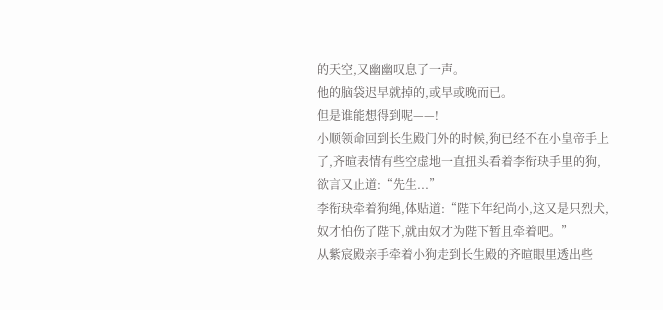的天空,又幽幽叹息了一声。
他的脑袋迟早就掉的,或早或晚而已。
但是谁能想得到呢——!
小顺领命回到长生殿门外的时候,狗已经不在小皇帝手上了,齐暄表情有些空虚地一直扭头看着李衔玦手里的狗,欲言又止道:“先生...”
李衔玦牵着狗绳,体贴道:“陛下年纪尚小,这又是只烈犬,奴才怕伤了陛下,就由奴才为陛下暂且牵着吧。”
从紫宸殿亲手牵着小狗走到长生殿的齐暄眼里透出些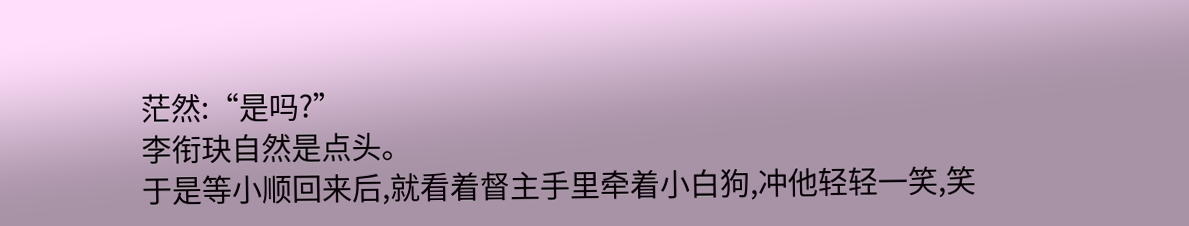茫然:“是吗?”
李衔玦自然是点头。
于是等小顺回来后,就看着督主手里牵着小白狗,冲他轻轻一笑,笑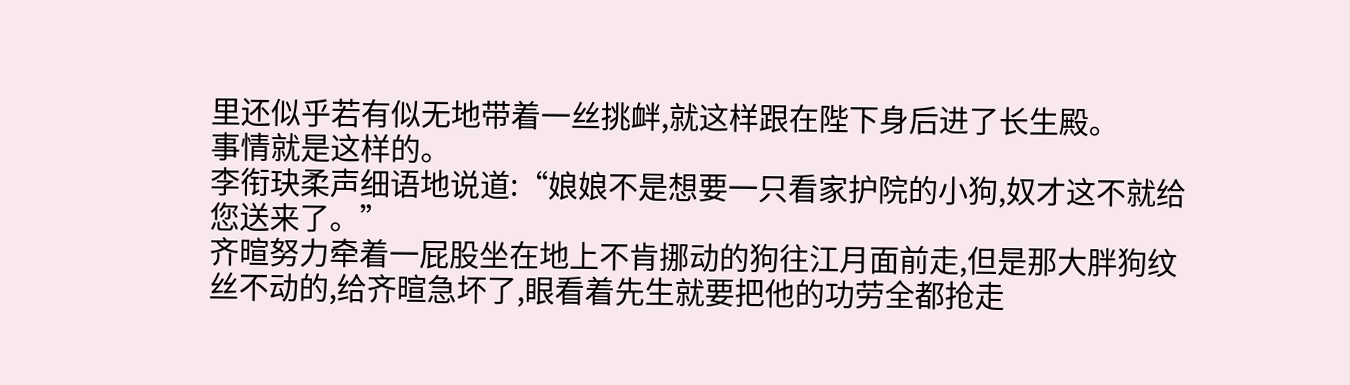里还似乎若有似无地带着一丝挑衅,就这样跟在陛下身后进了长生殿。
事情就是这样的。
李衔玦柔声细语地说道:“娘娘不是想要一只看家护院的小狗,奴才这不就给您送来了。”
齐暄努力牵着一屁股坐在地上不肯挪动的狗往江月面前走,但是那大胖狗纹丝不动的,给齐暄急坏了,眼看着先生就要把他的功劳全都抢走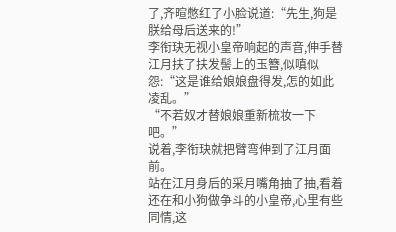了,齐暄憋红了小脸说道:“先生,狗是朕给母后送来的!”
李衔玦无视小皇帝响起的声音,伸手替江月扶了扶发髻上的玉簪,似嗔似怨:“这是谁给娘娘盘得发,怎的如此凌乱。”
“不若奴才替娘娘重新梳妆一下吧。”
说着,李衔玦就把臂弯伸到了江月面前。
站在江月身后的采月嘴角抽了抽,看着还在和小狗做争斗的小皇帝,心里有些同情,这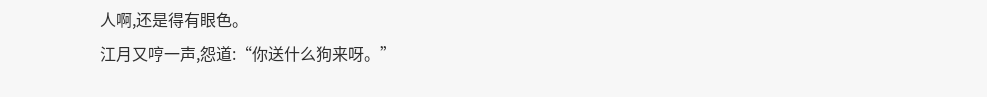人啊,还是得有眼色。
江月又哼一声,怨道:“你送什么狗来呀。”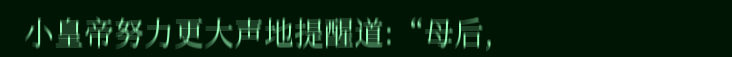小皇帝努力更大声地提醒道:“母后,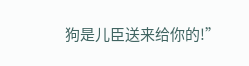狗是儿臣送来给你的!”